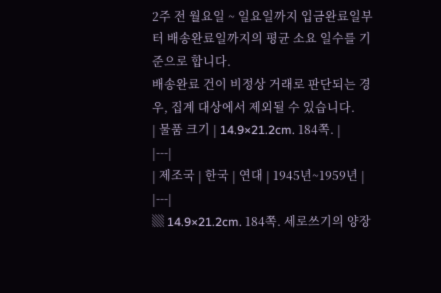2주 전 월요일 ~ 일요일까지 입금완료일부터 배송완료일까지의 평균 소요 일수를 기준으로 합니다.
배송완료 건이 비정상 거래로 판단되는 경우, 집계 대상에서 제외될 수 있습니다.
| 물품 크기 | 14.9×21.2cm. 184쪽. |
|---|
| 제조국 | 한국 | 연대 | 1945년~1959년 |
|---|
▒ 14.9×21.2cm. 184쪽. 세로쓰기의 양장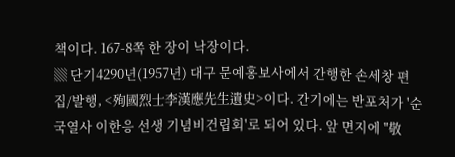책이다. 167-8쪽 한 장이 낙장이다.
▒ 단기4290년(1957년) 대구 문예홍보사에서 간행한 손세창 편집/발행, <殉國烈士李漢應先生遺史>이다. 간기에는 반포처가 '순국열사 이한응 선생 기념비건립회'로 되어 있다. 앞 면지에 "敬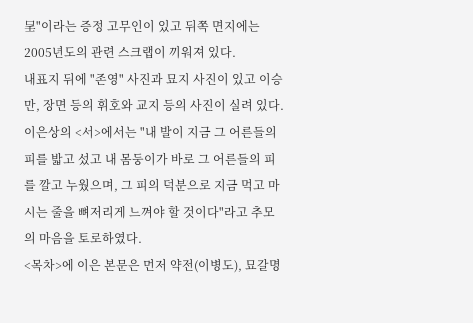呈"이라는 증정 고무인이 있고 뒤쪽 면지에는 2005년도의 관련 스크랩이 끼워져 있다.
내표지 뒤에 "존영" 사진과 묘지 사진이 있고 이승만, 장면 등의 휘호와 교지 등의 사진이 실려 있다.
이은상의 <서>에서는 "내 발이 지금 그 어른들의 피를 밟고 섰고 내 몸둥이가 바로 그 어른들의 피를 깔고 누웠으며, 그 피의 덕분으로 지금 먹고 마시는 줄을 뼈저리게 느껴야 할 것이다"라고 추모의 마음을 토로하였다.
<목차>에 이은 본문은 먼저 약전(이병도), 묘갈명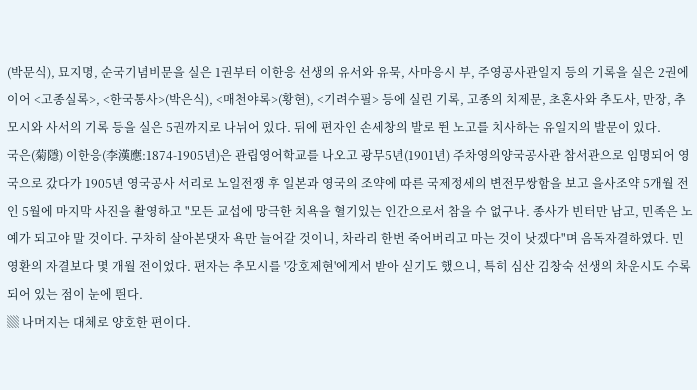(박문식), 묘지명, 순국기념비문을 실은 1권부터 이한응 선생의 유서와 유묵, 사마응시 부, 주영공사관일지 등의 기록을 실은 2권에 이어 <고종실록>, <한국통사>(박은식), <매천야록>(황현), <기려수필> 등에 실린 기록, 고종의 치제문, 초혼사와 추도사, 만장, 추모시와 사서의 기록 등을 실은 5권까지로 나뉘어 있다. 뒤에 편자인 손세창의 발로 뛴 노고를 치사하는 유일지의 발문이 있다.
국은(菊隱) 이한응(李漢應:1874-1905년)은 관립영어학교를 나오고 광무5년(1901년) 주차영의양국공사관 참서관으로 임명되어 영국으로 갔다가 1905년 영국공사 서리로 노일전쟁 후 일본과 영국의 조약에 따른 국제정세의 변전무쌍함을 보고 을사조약 5개월 전인 5월에 마지막 사진을 촬영하고 "모든 교섭에 망극한 치욕을 혈기있는 인간으로서 참을 수 없구나. 종사가 빈터만 남고, 민족은 노예가 되고야 말 것이다. 구차히 살아본댓자 욕만 늘어갈 것이니, 차라리 한번 죽어버리고 마는 것이 낫겠다"며 음독자결하였다. 민영환의 자결보다 몇 개월 전이었다. 편자는 추모시를 '강호제현'에게서 받아 싣기도 했으니, 특히 심산 김창숙 선생의 차운시도 수록되어 있는 점이 눈에 띈다.
▒ 나머지는 대체로 양호한 편이다.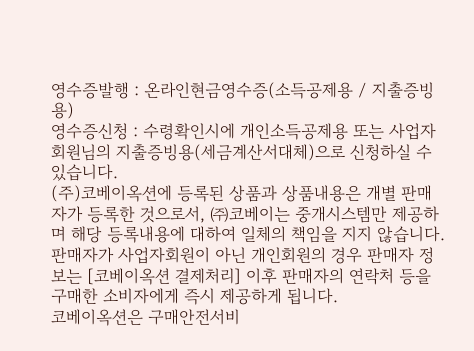영수증발행 : 온라인현금영수증(소득공제용 / 지출증빙용)
영수증신청 : 수령확인시에 개인소득공제용 또는 사업자회원님의 지출증빙용(세금계산서대체)으로 신청하실 수 있습니다.
(주)코베이옥션에 등록된 상품과 상품내용은 개별 판매자가 등록한 것으로서, ㈜코베이는 중개시스템만 제공하며 해당 등록내용에 대하여 일체의 책임을 지지 않습니다.
판매자가 사업자회원이 아닌 개인회원의 경우 판매자 정보는 [코베이옥션 결제처리] 이후 판매자의 연락처 등을 구매한 소비자에게 즉시 제공하게 됩니다.
코베이옥션은 구매안전서비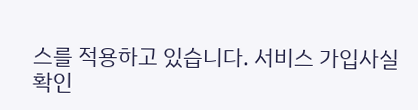스를 적용하고 있습니다. 서비스 가입사실 확인